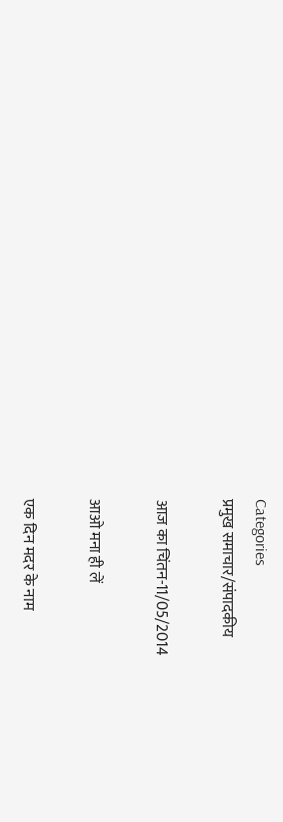Categories
प्रमुख समाचार/संपादकीय

आज का चिंतन-11/05/2014

आओ मना ही लें

एक दिन मदर के नाम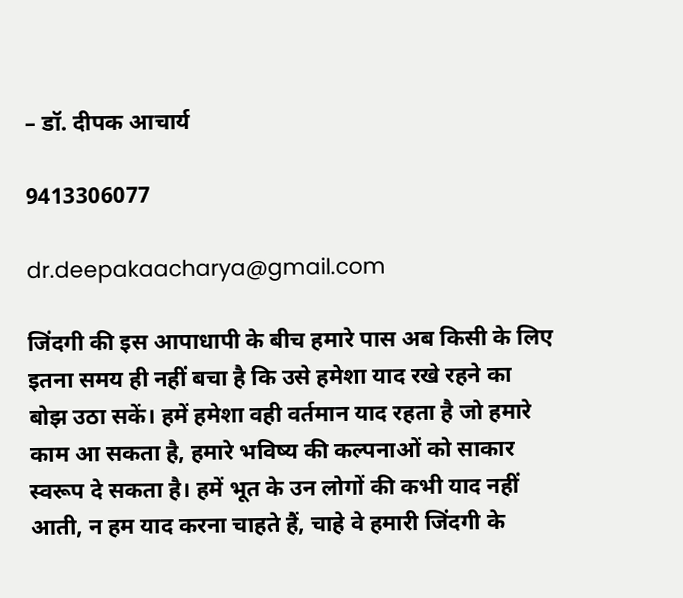– डॉ. दीपक आचार्य

9413306077

dr.deepakaacharya@gmail.com

जिंदगी की इस आपाधापी के बीच हमारे पास अब किसी के लिए इतना समय ही नहीं बचा है कि उसे हमेशा याद रखे रहने का बोझ उठा सकें। हमें हमेशा वही वर्तमान याद रहता है जो हमारे काम आ सकता है, हमारे भविष्य की कल्पनाओं को साकार स्वरूप दे सकता है। हमें भूत के उन लोगों की कभी याद नहीं आती, न हम याद करना चाहते हैं, चाहे वे हमारी जिंदगी के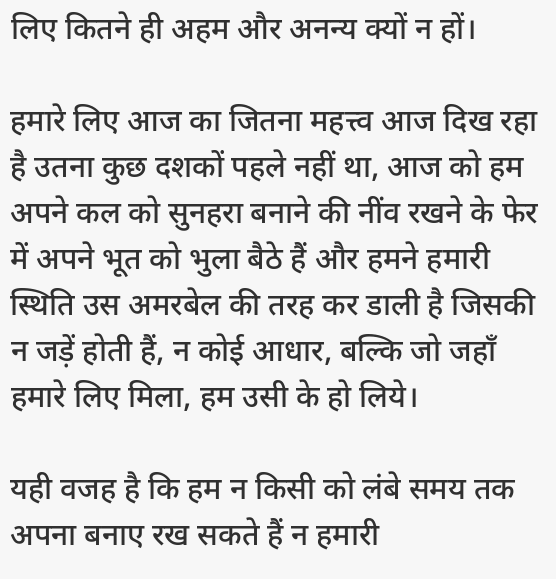लिए कितने ही अहम और अनन्य क्यों न हों।

हमारे लिए आज का जितना महत्त्व आज दिख रहा है उतना कुछ दशकों पहले नहीं था, आज को हम अपने कल को सुनहरा बनाने की नींव रखने के फेर में अपने भूत को भुला बैठे हैं और हमने हमारी स्थिति उस अमरबेल की तरह कर डाली है जिसकी न जड़ें होती हैं, न कोई आधार, बल्कि जो जहाँ हमारे लिए मिला, हम उसी के हो लिये।

यही वजह है कि हम न किसी को लंबे समय तक अपना बनाए रख सकते हैं न हमारी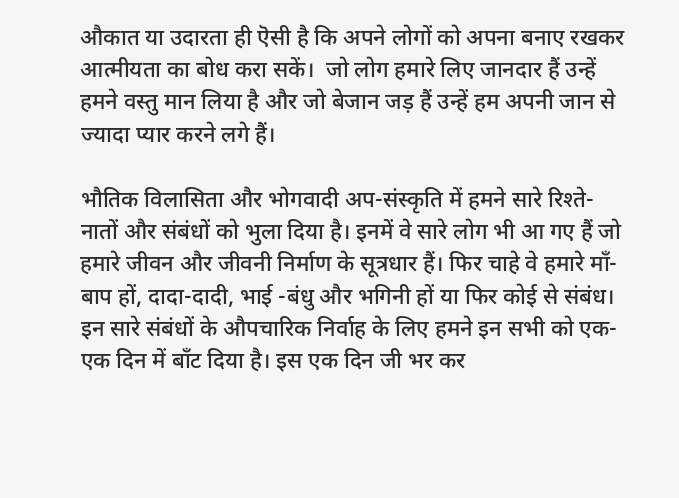औकात या उदारता ही ऎसी है कि अपने लोगों को अपना बनाए रखकर आत्मीयता का बोध करा सकें।  जो लोग हमारे लिए जानदार हैं उन्हें हमने वस्तु मान लिया है और जो बेजान जड़ हैं उन्हें हम अपनी जान से ज्यादा प्यार करने लगे हैं।

भौतिक विलासिता और भोगवादी अप-संस्कृति में हमने सारे रिश्ते-नातों और संबंधों को भुला दिया है। इनमें वे सारे लोग भी आ गए हैं जो हमारे जीवन और जीवनी निर्माण के सूत्रधार हैं। फिर चाहे वे हमारे माँ-बाप हों, दादा-दादी, भाई -बंधु और भगिनी हों या फिर कोई से संबंध। इन सारे संबंधों के औपचारिक निर्वाह के लिए हमने इन सभी को एक-एक दिन में बाँट दिया है। इस एक दिन जी भर कर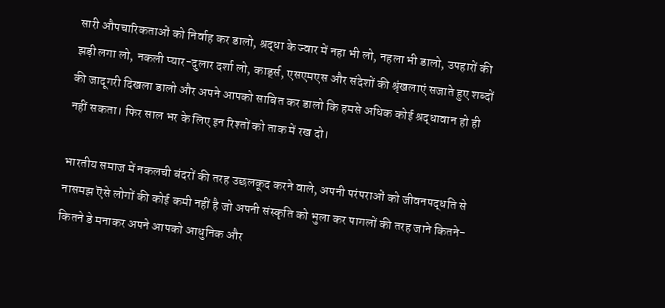सारी औपचारिकताओं को निर्वाह कर डालो, श्रद्धा के ज्वार में नहा भी लो, नहला भी डालो, उपहारों की झड़ी लगा लो, नकली प्यार-दुलार दर्शा लो, कार्ड्स, एसएमएस और संदेशों की श्रृंखलाएं सजाते हुए शब्दों की जादूगरी दिखला डालो और अपने आपको साबित कर डालो कि हमसे अधिक कोई श्रद्धावान हो ही नहीं सकता। फिर साल भर के लिए इन रिश्तों को ताक में रख दो।

भारतीय समाज में नकलची बंदरों की तरह उछलकूद करने वाले, अपनी परंपराओं को जीवनपद्धति से नासमझ ऎसे लोगों की कोई कमी नहीं है जो अपनी संस्कृति को भुला कर पागलों की तरह जाने कितने-कितने डे मनाकर अपने आपको आधुनिक और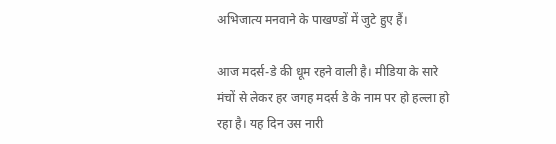अभिजात्य मनवाने के पाखण्डों में जुटे हुए हैं।

आज मदर्स-डे की धूम रहने वाली है। मीडिया के सारे मंचों से लेकर हर जगह मदर्स डे के नाम पर हो हल्ला हो रहा है। यह दिन उस नारी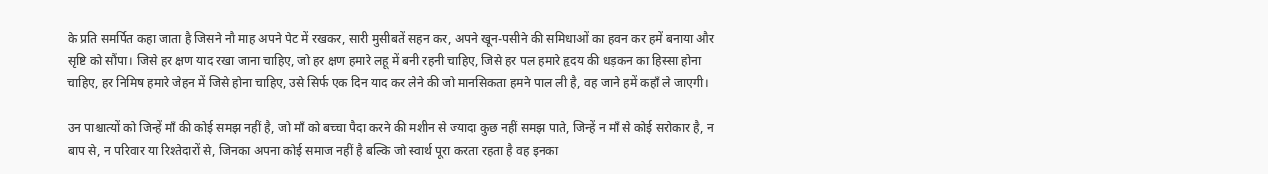के प्रति समर्पित कहा जाता है जिसने नौ माह अपने पेट में रखकर, सारी मुसीबतें सहन कर, अपने खून-पसीने की समिधाओं का हवन कर हमें बनाया और सृष्टि को सौंपा। जिसे हर क्षण याद रखा जाना चाहिए, जो हर क्षण हमारे लहू में बनी रहनी चाहिए, जिसे हर पल हमारे हृदय की धड़कन का हिस्सा होना चाहिए, हर निमिष हमारे जेहन में जिसे होना चाहिए, उसे सिर्फ एक दिन याद कर लेने की जो मानसिकता हमने पाल ली है, वह जाने हमें कहाँ ले जाएगी।

उन पाश्चात्यों को जिन्हें माँ की कोई समझ नहीं है, जो माँ को बच्चा पैदा करने की मशीन से ज्यादा कुछ नहीं समझ पाते, जिन्हें न माँ से कोई सरोकार है, न बाप से, न परिवार या रिश्तेदारों से, जिनका अपना कोई समाज नहीं है बल्कि जो स्वार्थ पूरा करता रहता है वह इनका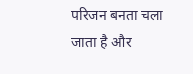परिजन बनता चला जाता है और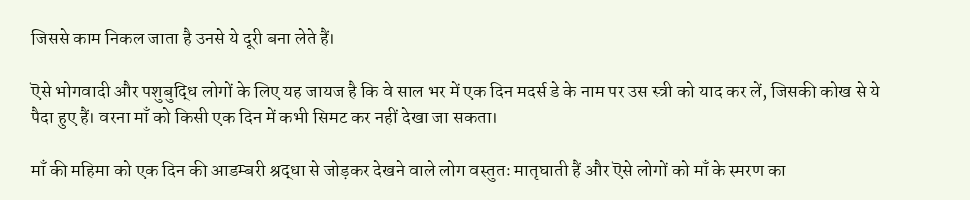जिससे काम निकल जाता है उनसे ये दूरी बना लेते हैं।

ऎसे भोगवादी और पशुबुद्धि लोगों के लिए यह जायज है कि वे साल भर में एक दिन मदर्स डे के नाम पर उस स्त्री को याद कर लें, जिसकी कोख से ये पैदा हुए हैं। वरना माँ को किसी एक दिन में कभी सिमट कर नहीं देखा जा सकता।

माँ की महिमा को एक दिन की आडम्बरी श्रद्धा से जोड़कर देखने वाले लोग वस्तुतः मातृघाती हैं और ऎसे लोगों को माँ के स्मरण का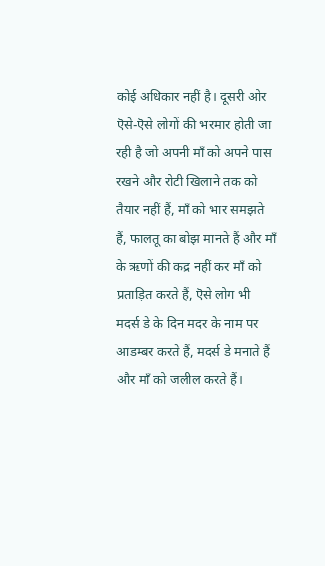कोई अधिकार नहीं है। दूसरी ओर ऎसे-ऎसे लोगों की भरमार होती जा रही है जो अपनी माँ को अपने पास रखने और रोटी खिलाने तक को तैयार नहीं हैं, माँ को भार समझते हैं, फालतू का बोझ मानते हैं और माँ के ऋणों की कद्र नहीं कर माँ को प्रताड़ित करते हैं, ऎसे लोग भी मदर्स डे के दिन मदर के नाम पर आडम्बर करते हैं, मदर्स डे मनाते हैं और माँ को जलील करते हैं।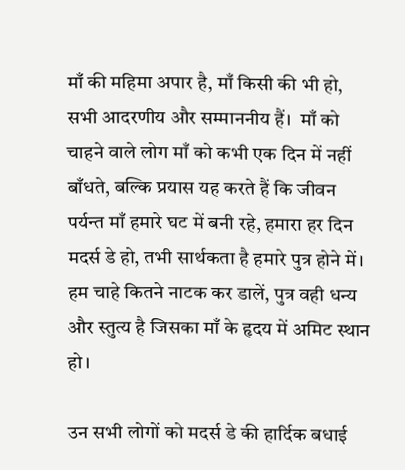माँ की महिमा अपार है, माँ किसी की भी हो, सभी आदरणीय और सम्माननीय हैं।  माँ को चाहने वाले लोग माँ को कभी एक दिन में नहीं बाँधते, बल्कि प्रयास यह करते हैं कि जीवन पर्यन्त माँ हमारे घट में बनी रहे, हमारा हर दिन मदर्स डे हो, तभी सार्थकता है हमारे पुत्र होने में। हम चाहे कितने नाटक कर डालें, पुत्र वही धन्य और स्तुत्य है जिसका माँ के हृदय में अमिट स्थान हो।

उन सभी लोगों को मदर्स डे की हार्दिक बधाई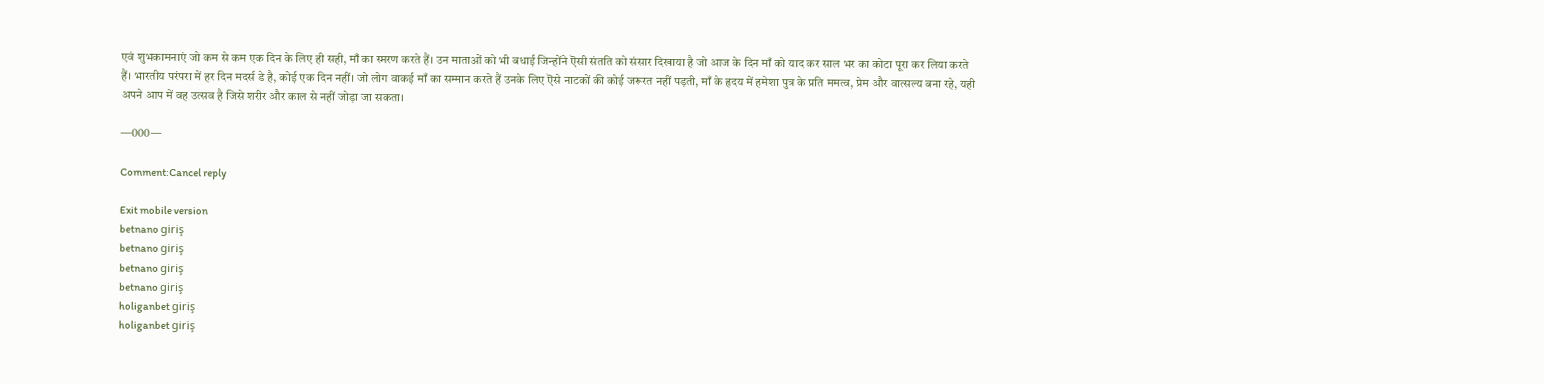एवं शुभकामनाएं जो कम से कम एक दिन के लिए ही सही, माँ का स्मरण करते हैं। उन माताओं को भी बधाई जिन्होंने ऎसी संतति को संसार दिखाया है जो आज के दिन माँ को याद कर साल भर का कोटा पूरा कर लिया करते हैं। भारतीय परंपरा में हर दिन मदर्स डे है, कोई एक दिन नहीं। जो लोग वाकई माँ का सम्मान करते हैं उनके लिए ऎसे नाटकों की कोई जरूरत नहीं पड़ती, माँ के हृदय में हमेशा पुत्र के प्रति ममत्व, प्रेम और वात्सल्य बना रहे, यही अपने आप में वह उत्सव है जिसे शरीर और काल से नहीं जोड़ा जा सकता।

—000—

Comment:Cancel reply

Exit mobile version
betnano giriş
betnano giriş
betnano giriş
betnano giriş
holiganbet giriş
holiganbet giriş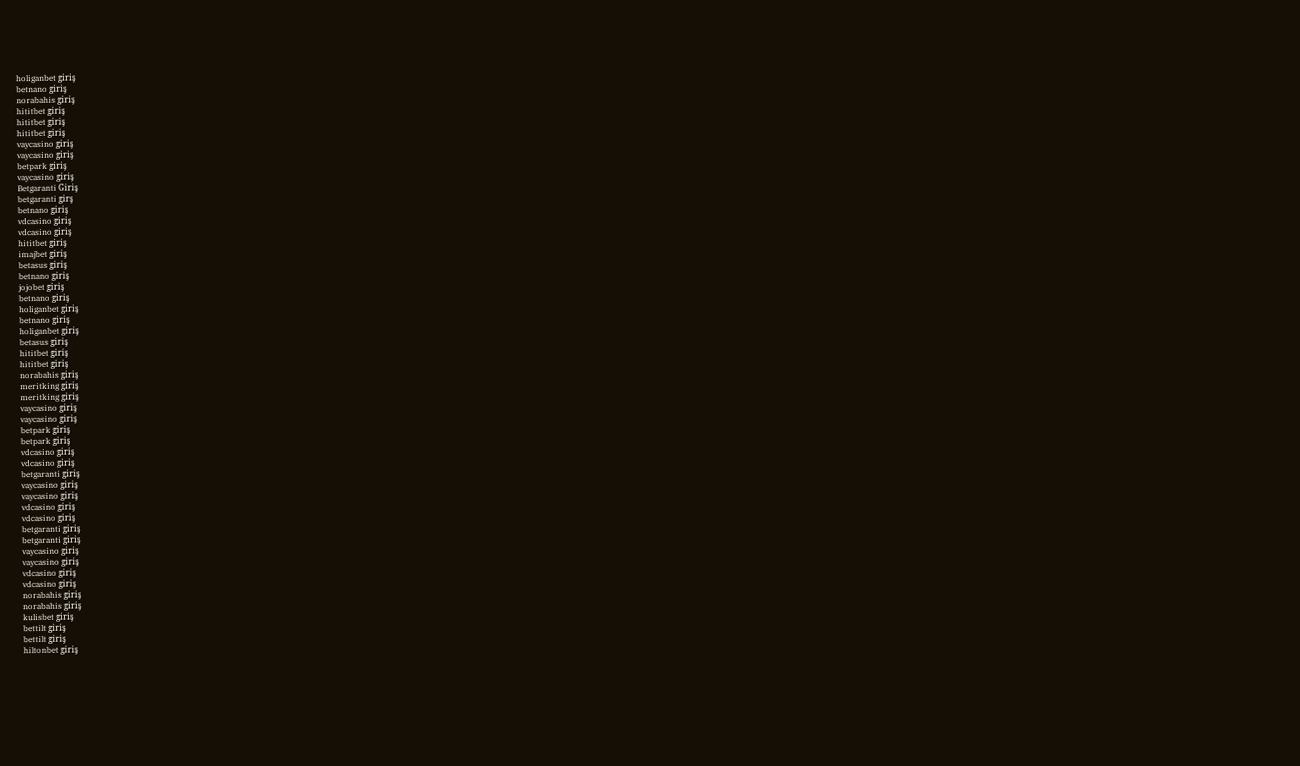holiganbet giriş
betnano giriş
norabahis giriş
hititbet giriş
hititbet giriş
hititbet giriş
vaycasino giriş
vaycasino giriş
betpark giriş
vaycasino giriş
Betgaranti Giriş
betgaranti girş
betnano giriş
vdcasino giriş
vdcasino giriş
hititbet giriş
imajbet giriş
betasus giriş
betnano giriş
jojobet giriş
betnano giriş
holiganbet giriş
betnano giriş
holiganbet giriş
betasus giriş
hititbet giriş
hititbet giriş
norabahis giriş
meritking giriş
meritking giriş
vaycasino giriş
vaycasino giriş
betpark giriş
betpark giriş
vdcasino giriş
vdcasino giriş
betgaranti giriş
vaycasino giriş
vaycasino giriş
vdcasino giriş
vdcasino giriş
betgaranti giriş
betgaranti giriş
vaycasino giriş
vaycasino giriş
vdcasino giriş
vdcasino giriş
norabahis giriş
norabahis giriş
kulisbet giriş
bettilt giriş
bettilt giriş
hiltonbet giriş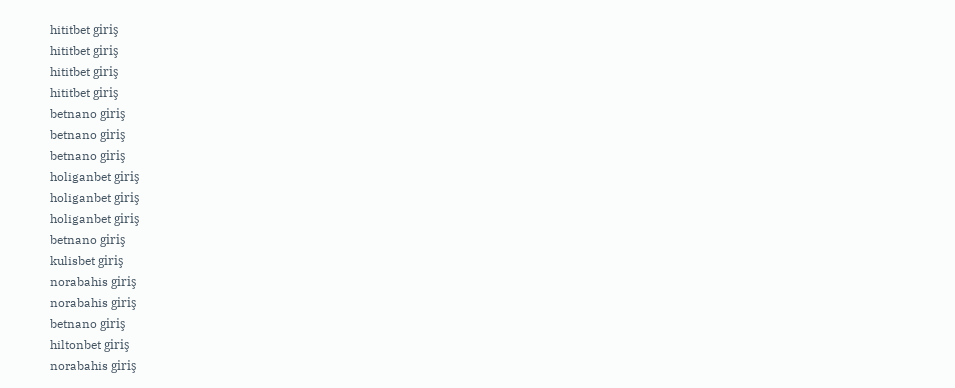hititbet giriş
hititbet giriş
hititbet giriş
hititbet giriş
betnano giriş
betnano giriş
betnano giriş
holiganbet giriş
holiganbet giriş
holiganbet giriş
betnano giriş
kulisbet giriş
norabahis giriş
norabahis giriş
betnano giriş
hiltonbet giriş
norabahis giriş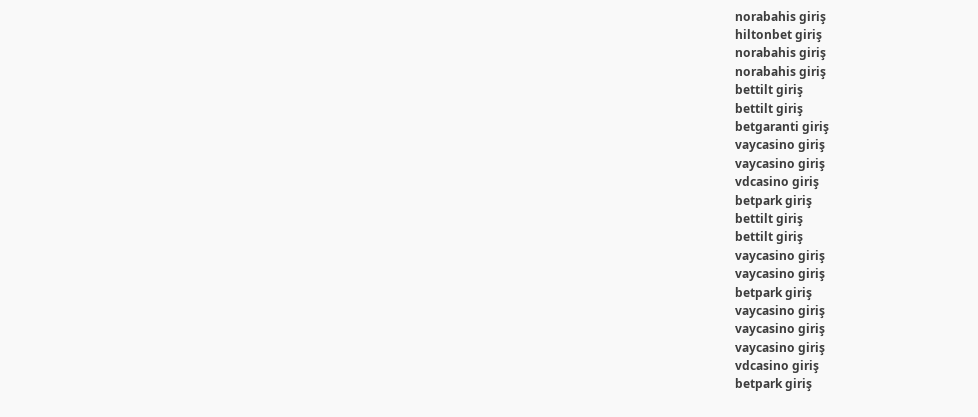norabahis giriş
hiltonbet giriş
norabahis giriş
norabahis giriş
bettilt giriş
bettilt giriş
betgaranti giriş
vaycasino giriş
vaycasino giriş
vdcasino giriş
betpark giriş
bettilt giriş
bettilt giriş
vaycasino giriş
vaycasino giriş
betpark giriş
vaycasino giriş
vaycasino giriş
vaycasino giriş
vdcasino giriş
betpark giriş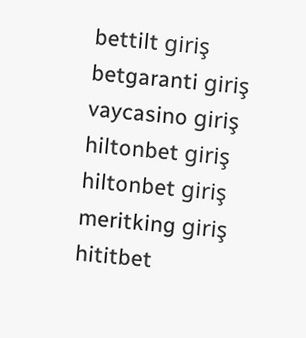bettilt giriş
betgaranti giriş
vaycasino giriş
hiltonbet giriş
hiltonbet giriş
meritking giriş
hititbet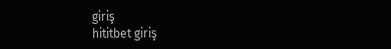giriş
hititbet giriş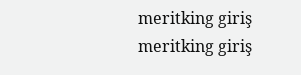meritking giriş
meritking giriş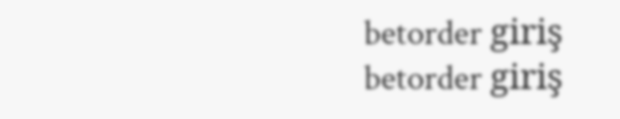betorder giriş
betorder giriş